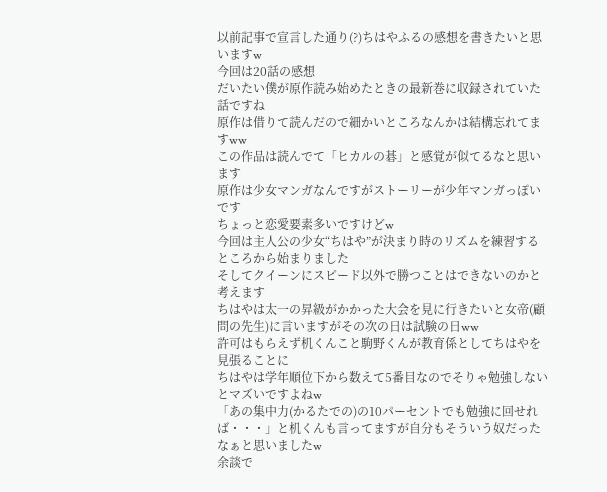以前記事で宣言した通り(?)ちはやふるの感想を書きたいと思いますw
今回は20話の感想
だいたい僕が原作読み始めたときの最新巻に収録されていた話ですね
原作は借りて読んだので細かいところなんかは結構忘れてますww
この作品は読んでて「ヒカルの碁」と感覚が似てるなと思います
原作は少女マンガなんですがストーリーが少年マンガっぽいです
ちょっと恋愛要素多いですけどw
今回は主人公の少女“ちはや”が決まり時のリズムを練習するところから始まりました
そしてクイーンにスピード以外で勝つことはできないのかと考えます
ちはやは太一の昇級がかかった大会を見に行きたいと女帝(顧問の先生)に言いますがその次の日は試験の日ww
許可はもらえず机くんこと駒野くんが教育係としてちはやを見張ることに
ちはやは学年順位下から数えて5番目なのでそりゃ勉強しないとマズいですよねw
「あの集中力(かるたでの)の10パーセントでも勉強に回せれば・・・」と机くんも言ってますが自分もそういう奴だったなぁと思いましたw
余談で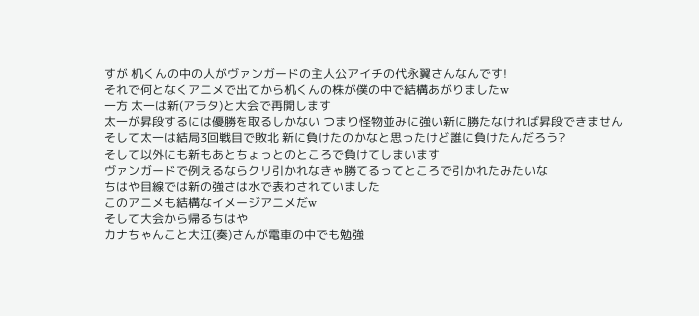すが 机くんの中の人がヴァンガードの主人公アイチの代永翼さんなんです!
それで何となくアニメで出てから机くんの株が僕の中で結構あがりましたw
一方 太一は新(アラタ)と大会で再開します
太一が昇段するには優勝を取るしかない つまり怪物並みに強い新に勝たなければ昇段できません
そして太一は結局3回戦目で敗北 新に負けたのかなと思ったけど誰に負けたんだろう?
そして以外にも新もあとちょっとのところで負けてしまいます
ヴァンガードで例えるならクリ引かれなきゃ勝てるってところで引かれたみたいな
ちはや目線では新の強さは水で表わされていました
このアニメも結構なイメージアニメだw
そして大会から帰るちはや
カナちゃんこと大江(奏)さんが電車の中でも勉強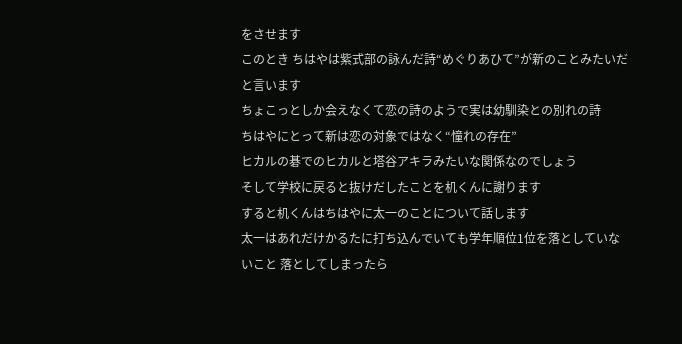をさせます
このとき ちはやは紫式部の詠んだ詩“めぐりあひて”が新のことみたいだと言います
ちょこっとしか会えなくて恋の詩のようで実は幼馴染との別れの詩
ちはやにとって新は恋の対象ではなく“憧れの存在”
ヒカルの碁でのヒカルと塔谷アキラみたいな関係なのでしょう
そして学校に戻ると抜けだしたことを机くんに謝ります
すると机くんはちはやに太一のことについて話します
太一はあれだけかるたに打ち込んでいても学年順位1位を落としていないこと 落としてしまったら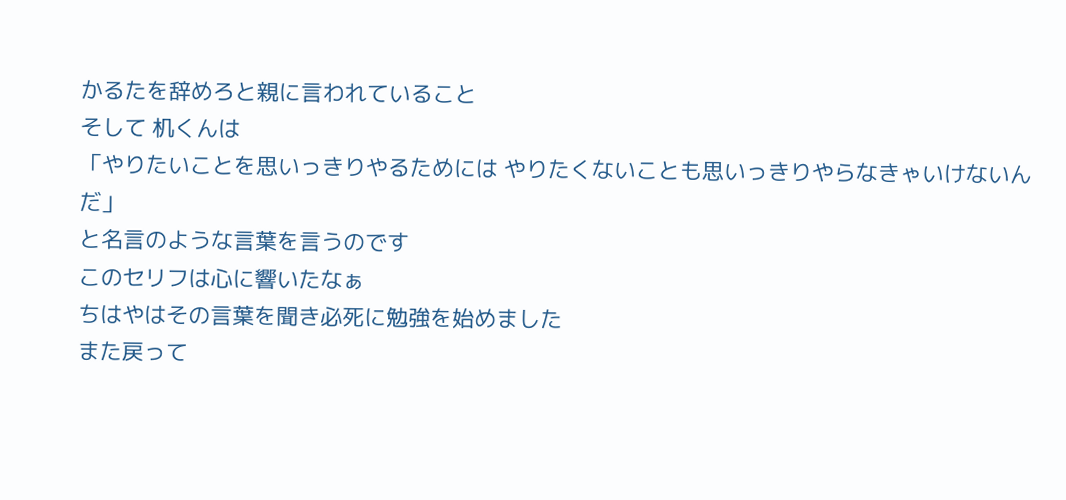かるたを辞めろと親に言われていること
そして 机くんは
「やりたいことを思いっきりやるためには やりたくないことも思いっきりやらなきゃいけないんだ」
と名言のような言葉を言うのです
このセリフは心に響いたなぁ
ちはやはその言葉を聞き必死に勉強を始めました
また戻って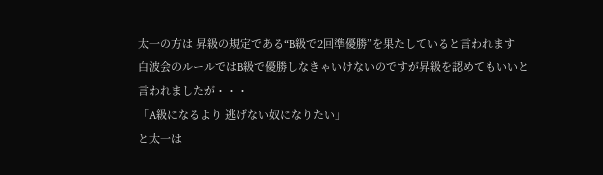太一の方は 昇級の規定である“B級で2回準優勝”を果たしていると言われます
白波会のルールではB級で優勝しなきゃいけないのですが昇級を認めてもいいと言われましたが・・・
「A級になるより 逃げない奴になりたい」
と太一は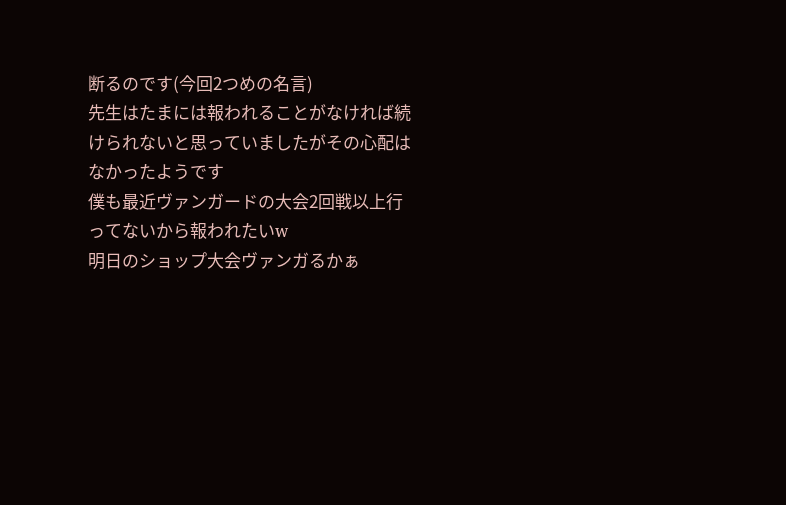断るのです(今回2つめの名言)
先生はたまには報われることがなければ続けられないと思っていましたがその心配はなかったようです
僕も最近ヴァンガードの大会2回戦以上行ってないから報われたいw
明日のショップ大会ヴァンガるかぁ